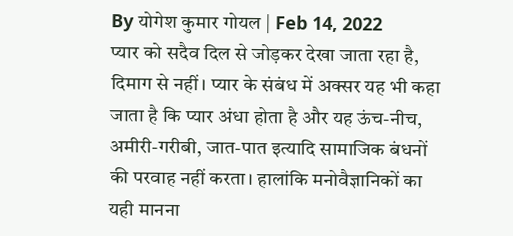By योगेश कुमार गोयल | Feb 14, 2022
प्यार को सदैव दिल से जोड़कर देखा जाता रहा है, दिमाग से नहीं। प्यार के संबंध में अक्सर यह भी कहा जाता है कि प्यार अंधा होता है और यह ऊंच-नीच, अमीरी-गरीबी, जात-पात इत्यादि सामाजिक बंधनों की परवाह नहीं करता। हालांकि मनोवैज्ञानिकों का यही मानना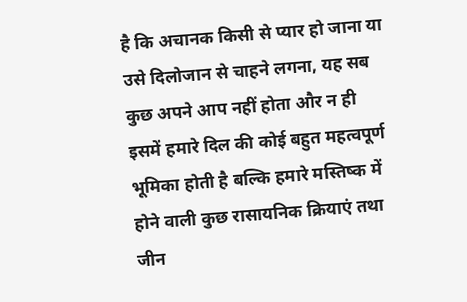है कि अचानक किसी से प्यार हो जाना या उसे दिलोजान से चाहने लगना, यह सब कुछ अपने आप नहीं होता और न ही इसमें हमारे दिल की कोई बहुत महत्वपूर्ण भूमिका होती है बल्कि हमारे मस्तिष्क में होने वाली कुछ रासायनिक क्रियाएं तथा जीन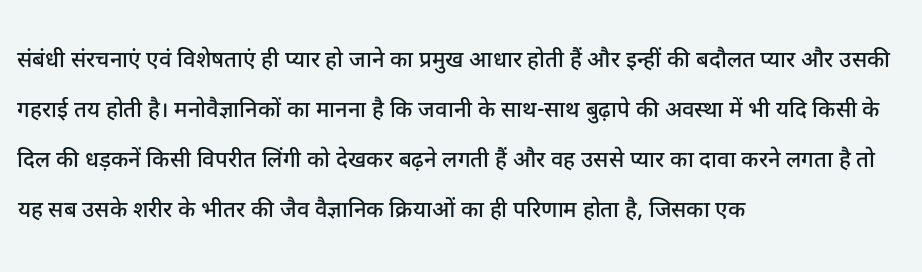संबंधी संरचनाएं एवं विशेषताएं ही प्यार हो जाने का प्रमुख आधार होती हैं और इन्हीं की बदौलत प्यार और उसकी गहराई तय होती है। मनोवैज्ञानिकों का मानना है कि जवानी के साथ-साथ बुढ़ापे की अवस्था में भी यदि किसी के दिल की धड़कनें किसी विपरीत लिंगी को देखकर बढ़ने लगती हैं और वह उससे प्यार का दावा करने लगता है तो यह सब उसके शरीर के भीतर की जैव वैज्ञानिक क्रियाओं का ही परिणाम होता है, जिसका एक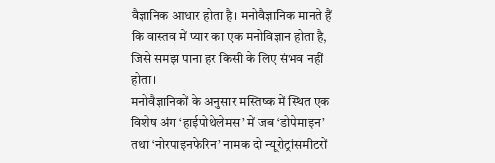वैज्ञानिक आधार होता है। मनोवैज्ञानिक मानते हैं कि वास्तव में प्यार का एक मनोविज्ञान होता है, जिसे समझ पाना हर किसी के लिए संभव नहीं होता।
मनोवैज्ञानिकों के अनुसार मस्तिष्क में स्थित एक विशेष अंग ‘हाईपोथेलेमस’ में जब ‘डोपेमाइन’ तथा ‘नोरपाइनफेरिन’ नामक दो न्यूरोट्रांसमीटरों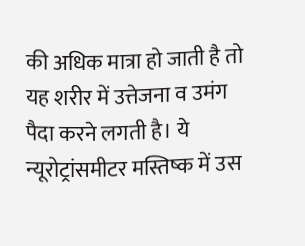की अधिक मात्रा हो जाती है तो यह शरीर में उत्तेजना व उमंग पैदा करने लगती है। ये न्यूरोट्रांसमीटर मस्तिष्क में उस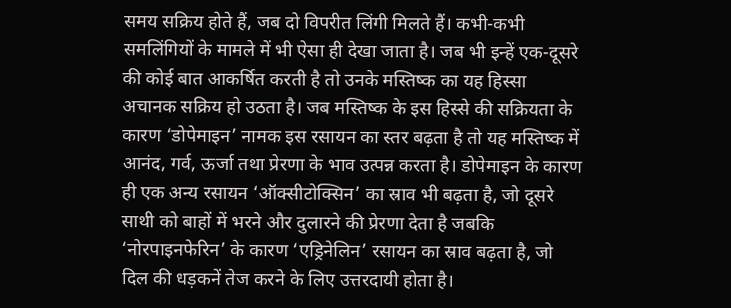समय सक्रिय होते हैं, जब दो विपरीत लिंगी मिलते हैं। कभी-कभी समलिंगियों के मामले में भी ऐसा ही देखा जाता है। जब भी इन्हें एक-दूसरे की कोई बात आकर्षित करती है तो उनके मस्तिष्क का यह हिस्सा अचानक सक्रिय हो उठता है। जब मस्तिष्क के इस हिस्से की सक्रियता के कारण ‘डोपेमाइन’ नामक इस रसायन का स्तर बढ़ता है तो यह मस्तिष्क में आनंद, गर्व, ऊर्जा तथा प्रेरणा के भाव उत्पन्न करता है। डोपेमाइन के कारण ही एक अन्य रसायन ‘ऑक्सीटोक्सिन’ का स्राव भी बढ़ता है, जो दूसरे साथी को बाहों में भरने और दुलारने की प्रेरणा देता है जबकि ‘नोरपाइनफेरिन’ के कारण ‘एड्रिनेलिन’ रसायन का स्राव बढ़ता है, जो दिल की धड़कनें तेज करने के लिए उत्तरदायी होता है।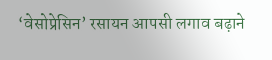‘वेसोप्रेसिन’ रसायन आपसी लगाव बढ़ाने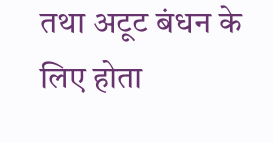तथा अटूट बंधन के लिए होता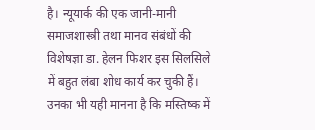है। न्यूयार्क की एक जानी-मानी समाजशास्त्री तथा मानव संबंधों की विशेषज्ञा डा. हेलन फिशर इस सिलसिले में बहुत लंबा शोध कार्य कर चुकी हैं। उनका भी यही मानना है कि मस्तिष्क में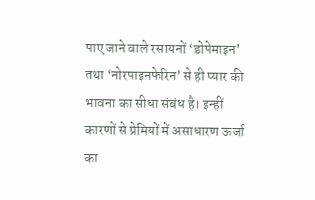पाए जाने वाले रसायनों ‘डोपेमाइन’ तथा ‘नोरपाइनफेरिन’ से ही प्यार की भावना का सीधा संबंध है। इन्हीं कारणों से प्रेमियों में असाधारण ऊर्जा का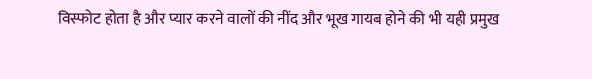विस्फोट होता है और प्यार करने वालों की नींद और भूख गायब होने की भी यही प्रमुख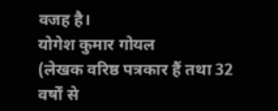वजह है।
योगेश कुमार गोयल
(लेखक वरिष्ठ पत्रकार हैं तथा 32 वर्षों से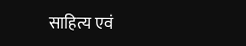साहित्य एवं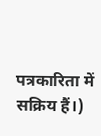पत्रकारिता में सक्रिय हैं।)